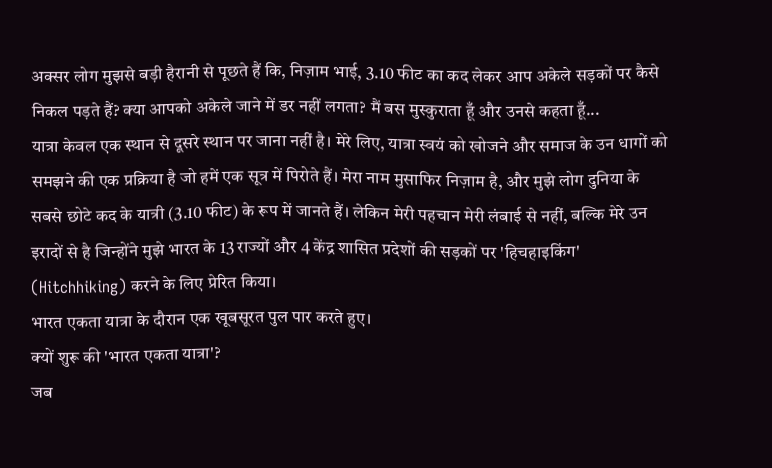अक्सर लोग मुझसे बड़ी हैरानी से पूछते हैं कि, निज़ाम भाई, 3.10 फीट का कद लेकर आप अकेले सड़कों पर कैसे निकल पड़ते हैं? क्या आपको अकेले जाने में डर नहीं लगता? मैं बस मुस्कुराता हूँ और उनसे कहता हूँ...
यात्रा केवल एक स्थान से दूसरे स्थान पर जाना नहीं है। मेरे लिए, यात्रा स्वयं को खोजने और समाज के उन धागों को समझने की एक प्रक्रिया है जो हमें एक सूत्र में पिरोते हैं। मेरा नाम मुसाफिर निज़ाम है, और मुझे लोग दुनिया के सबसे छोटे कद के यात्री (3.10 फीट) के रूप में जानते हैं। लेकिन मेरी पहचान मेरी लंबाई से नहीं, बल्कि मेरे उन इरादों से है जिन्होंने मुझे भारत के 13 राज्यों और 4 केंद्र शासित प्रदेशों की सड़कों पर 'हिचहाइकिंग' (Hitchhiking) करने के लिए प्रेरित किया।
भारत एकता यात्रा के दौरान एक खूबसूरत पुल पार करते हुए।
क्यों शुरू की 'भारत एकता यात्रा'?
जब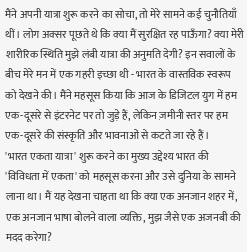मैंने अपनी यात्रा शुरू करने का सोचा, तो मेरे सामने कई चुनौतियाँ थीं। लोग अक्सर पूछते थे कि क्या मैं सुरक्षित रह पाऊँगा? क्या मेरी शारीरिक स्थिति मुझे लंबी यात्रा की अनुमति देगी? इन सवालों के बीच मेरे मन में एक गहरी इच्छा थी - भारत के वास्तविक स्वरूप को देखने की। मैंने महसूस किया कि आज के डिजिटल युग में हम एक-दूसरे से इंटरनेट पर तो जुड़े हैं, लेकिन ज़मीनी स्तर पर हम एक-दूसरे की संस्कृति और भावनाओं से कटते जा रहे हैं।
'भारत एकता यात्रा' शुरू करने का मुख्य उद्देश्य भारत की 'विविधता में एकता' को महसूस करना और उसे दुनिया के सामने लाना था। मैं यह देखना चाहता था कि क्या एक अनजान शहर में, एक अनजान भाषा बोलने वाला व्यक्ति, मुझ जैसे एक अजनबी की मदद करेगा?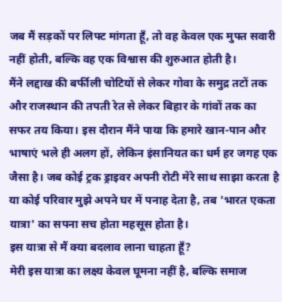जब मैं सड़कों पर लिफ्ट मांगता हूँ, तो वह केवल एक मुफ्त सवारी नहीं होती, बल्कि वह एक विश्वास की शुरुआत होती है।
मैंने लद्दाख की बर्फीली चोटियों से लेकर गोवा के समुद्र तटों तक और राजस्थान की तपती रेत से लेकर बिहार के गांवों तक का सफर तय किया। इस दौरान मैंने पाया कि हमारे खान-पान और भाषाएं भले ही अलग हों, लेकिन इंसानियत का धर्म हर जगह एक जैसा है। जब कोई ट्रक ड्राइवर अपनी रोटी मेरे साथ साझा करता है या कोई परिवार मुझे अपने घर में पनाह देता है, तब 'भारत एकता यात्रा' का सपना सच होता महसूस होता है।
इस यात्रा से मैं क्या बदलाव लाना चाहता हूँ?
मेरी इस यात्रा का लक्ष्य केवल घूमना नहीं है, बल्कि समाज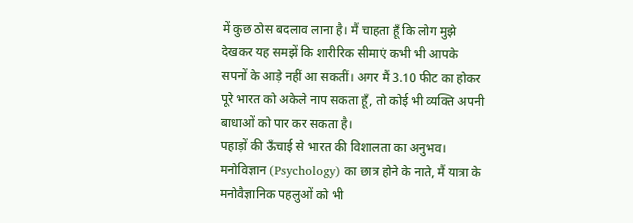में कुछ ठोस बदलाव लाना है। मैं चाहता हूँ कि लोग मुझे देखकर यह समझें कि शारीरिक सीमाएं कभी भी आपके सपनों के आड़े नहीं आ सकतीं। अगर मैं 3.10 फीट का होकर पूरे भारत को अकेले नाप सकता हूँ, तो कोई भी व्यक्ति अपनी बाधाओं को पार कर सकता है।
पहाड़ों की ऊँचाई से भारत की विशालता का अनुभव।
मनोविज्ञान (Psychology) का छात्र होने के नाते, मैं यात्रा के मनोवैज्ञानिक पहलुओं को भी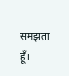समझता हूँ।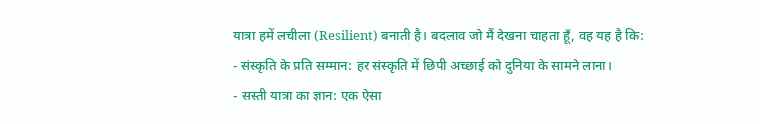यात्रा हमें लचीला (Resilient) बनाती है। बदलाव जो मैं देखना चाहता हूँ, वह यह है कि:
- संस्कृति के प्रति सम्मान: हर संस्कृति में छिपी अच्छाई को दुनिया के सामने लाना।
- सस्ती यात्रा का ज्ञान: एक ऐसा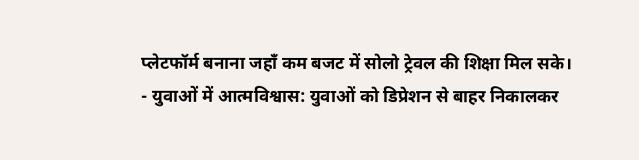प्लेटफॉर्म बनाना जहाँ कम बजट में सोलो ट्रेवल की शिक्षा मिल सके।
- युवाओं में आत्मविश्वास: युवाओं को डिप्रेशन से बाहर निकालकर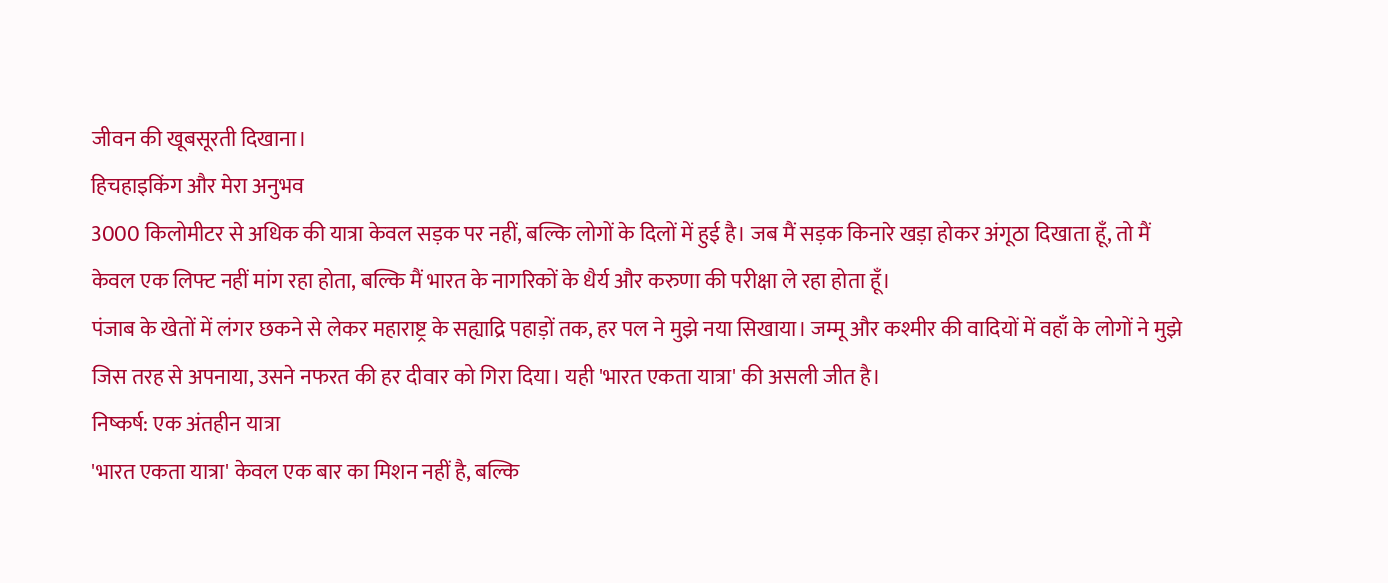जीवन की खूबसूरती दिखाना।
हिचहाइकिंग और मेरा अनुभव
3000 किलोमीटर से अधिक की यात्रा केवल सड़क पर नहीं, बल्कि लोगों के दिलों में हुई है। जब मैं सड़क किनारे खड़ा होकर अंगूठा दिखाता हूँ, तो मैं केवल एक लिफ्ट नहीं मांग रहा होता, बल्कि मैं भारत के नागरिकों के धैर्य और करुणा की परीक्षा ले रहा होता हूँ।
पंजाब के खेतों में लंगर छकने से लेकर महाराष्ट्र के सह्याद्रि पहाड़ों तक, हर पल ने मुझे नया सिखाया। जम्मू और कश्मीर की वादियों में वहाँ के लोगों ने मुझे जिस तरह से अपनाया, उसने नफरत की हर दीवार को गिरा दिया। यही 'भारत एकता यात्रा' की असली जीत है।
निष्कर्ष: एक अंतहीन यात्रा
'भारत एकता यात्रा' केवल एक बार का मिशन नहीं है, बल्कि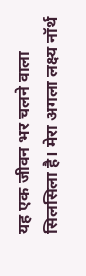यह एक जीवन भर चलने वाला सिलसिला है। मेरा अगला लक्ष्य नॉर्थ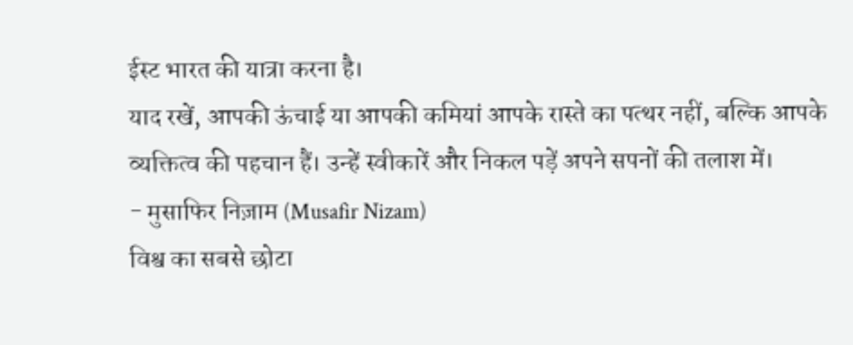ईस्ट भारत की यात्रा करना है।
याद रखें, आपकी ऊंचाई या आपकी कमियां आपके रास्ते का पत्थर नहीं, बल्कि आपके व्यक्तित्व की पहचान हैं। उन्हें स्वीकारें और निकल पड़ें अपने सपनों की तलाश में।
- मुसाफिर निज़ाम (Musafir Nizam)
विश्व का सबसे छोटा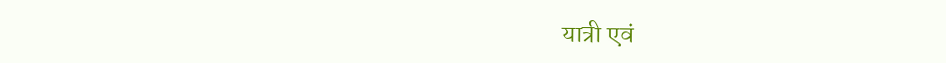यात्री एवं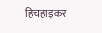हिचहाइकर